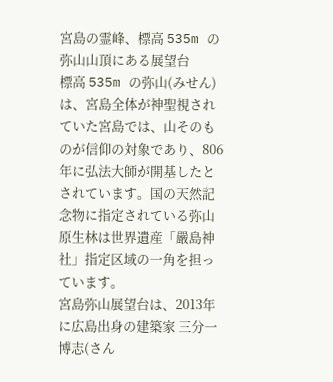宮島の霊峰、標高 535m の弥山山頂にある展望台
標高 535m の弥山(みせん)は、宮島全体が神聖視されていた宮島では、山そのものが信仰の対象であり、806 年に弘法大師が開基したとされています。国の天然記念物に指定されている弥山原生林は世界遺産「嚴島神社」指定区域の一角を担っています。
宮島弥山展望台は、2013年に広島出身の建築家 三分一博志(さん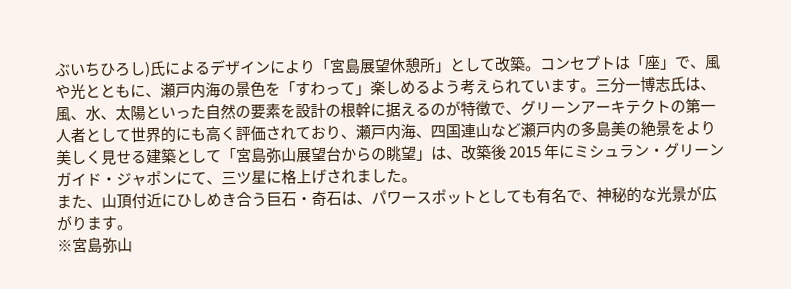ぶいちひろし)氏によるデザインにより「宮島展望休憩所」として改築。コンセプトは「座」で、風や光とともに、瀬戸内海の景色を「すわって」楽しめるよう考えられています。三分一博志氏は、風、水、太陽といった自然の要素を設計の根幹に据えるのが特徴で、グリーンアーキテクトの第一人者として世界的にも高く評価されており、瀬戸内海、四国連山など瀬戸内の多島美の絶景をより美しく見せる建築として「宮島弥山展望台からの眺望」は、改築後 2015 年にミシュラン・グリーンガイド・ジャポンにて、三ツ星に格上げされました。
また、山頂付近にひしめき合う巨石・奇石は、パワースポットとしても有名で、神秘的な光景が広がります。
※宮島弥山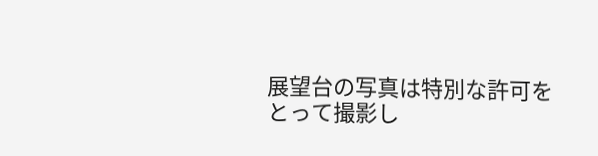展望台の写真は特別な許可をとって撮影し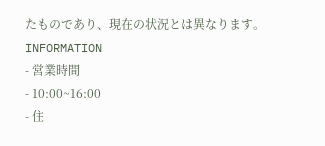たものであり、現在の状況とは異なります。
INFORMATION
- 営業時間
- 10:00~16:00
- 住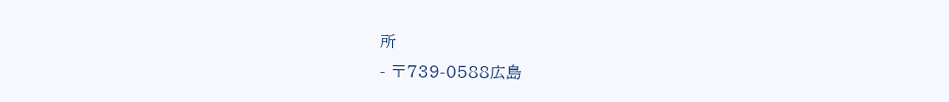所
- 〒739-0588広島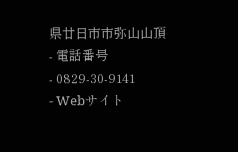県廿日市市弥山山頂
- 電話番号
- 0829-30-9141
- Webサイト